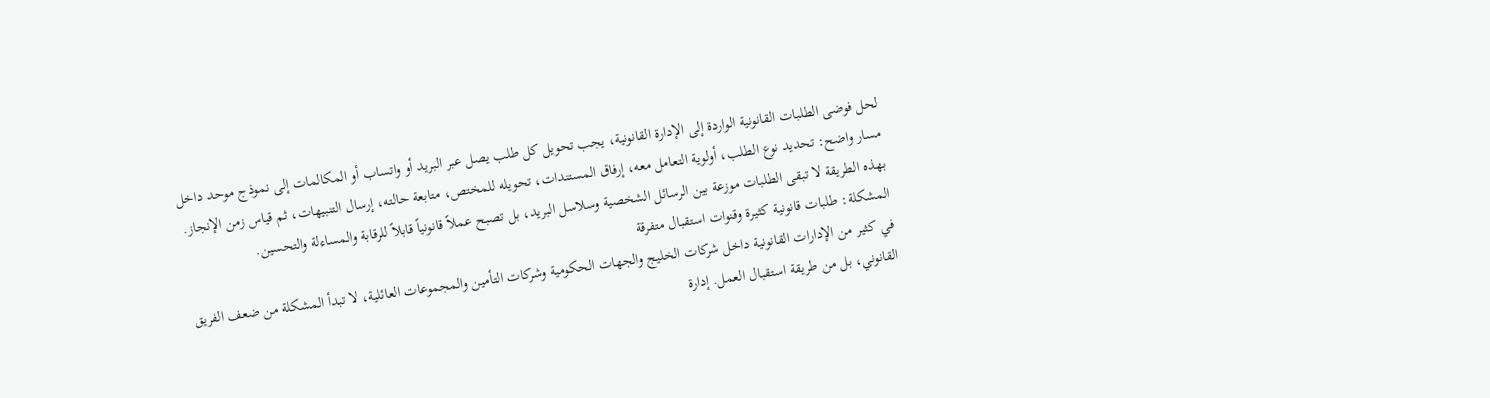لحل فوضى الطلبات القانونية الواردة إلى الإدارة القانونية، يجب تحويل كل طلب يصل عبر البريد أو واتساب أو المكالمات إلى نموذج موحد داخل مسار واضح: تحديد نوع الطلب، أولوية التعامل معه، إرفاق المستندات، تحويله للمختص، متابعة حالته، إرسال التنبيهات، ثم قياس زمن الإنجاز. بهذه الطريقة لا تبقى الطلبات موزعة بين الرسائل الشخصية وسلاسل البريد، بل تصبح عملاً قانونياً قابلاً للرقابة والمساءلة والتحسين.
المشكلة: طلبات قانونية كثيرة وقنوات استقبال متفرقة
في كثير من الإدارات القانونية داخل شركات الخليج والجهات الحكومية وشركات التأمين والمجموعات العائلية، لا تبدأ المشكلة من ضعف الفريق القانوني، بل من طريقة استقبال العمل. إدارة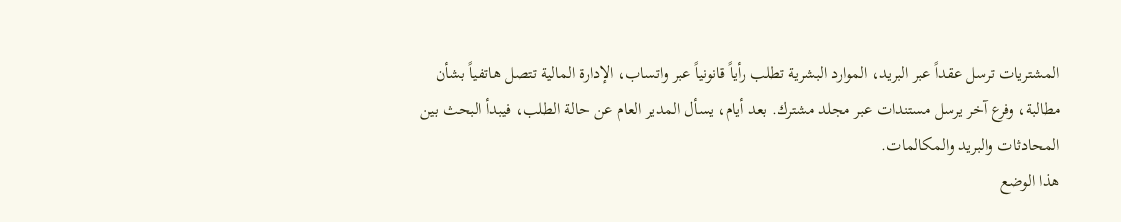المشتريات ترسل عقداً عبر البريد، الموارد البشرية تطلب رأياً قانونياً عبر واتساب، الإدارة المالية تتصل هاتفياً بشأن مطالبة، وفرع آخر يرسل مستندات عبر مجلد مشترك. بعد أيام، يسأل المدير العام عن حالة الطلب، فيبدأ البحث بين المحادثات والبريد والمكالمات.
هذا الوضع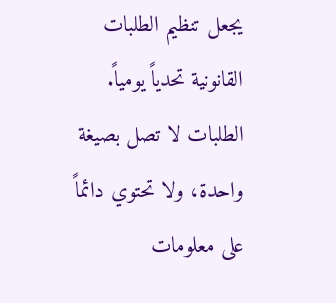يجعل تنظيم الطلبات القانونية تحدياً يومياً. الطلبات لا تصل بصيغة واحدة، ولا تحتوي دائماً على معلومات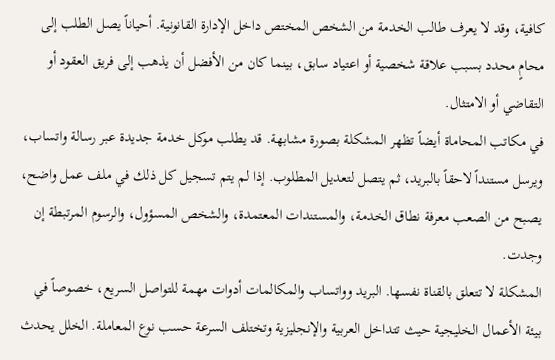كافية، وقد لا يعرف طالب الخدمة من الشخص المختص داخل الإدارة القانونية. أحياناً يصل الطلب إلى محامٍ محدد بسبب علاقة شخصية أو اعتياد سابق، بينما كان من الأفضل أن يذهب إلى فريق العقود أو التقاضي أو الامتثال.
في مكاتب المحاماة أيضاً تظهر المشكلة بصورة مشابهة. قد يطلب موكل خدمة جديدة عبر رسالة واتساب، ويرسل مستنداً لاحقاً بالبريد، ثم يتصل لتعديل المطلوب. إذا لم يتم تسجيل كل ذلك في ملف عمل واضح، يصبح من الصعب معرفة نطاق الخدمة، والمستندات المعتمدة، والشخص المسؤول، والرسوم المرتبطة إن وجدت.
المشكلة لا تتعلق بالقناة نفسها. البريد وواتساب والمكالمات أدوات مهمة للتواصل السريع، خصوصاً في بيئة الأعمال الخليجية حيث تتداخل العربية والإنجليزية وتختلف السرعة حسب نوع المعاملة. الخلل يحدث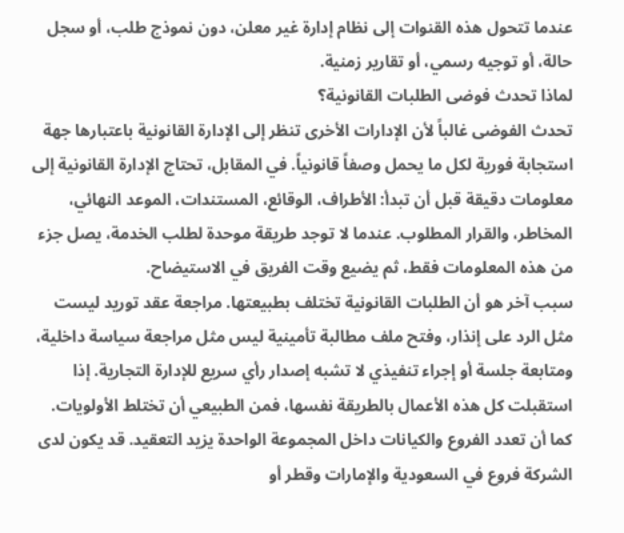عندما تتحول هذه القنوات إلى نظام إدارة غير معلن، دون نموذج طلب، أو سجل حالة، أو توجيه رسمي، أو تقارير زمنية.
لماذا تحدث فوضى الطلبات القانونية؟
تحدث الفوضى غالباً لأن الإدارات الأخرى تنظر إلى الإدارة القانونية باعتبارها جهة استجابة فورية لكل ما يحمل وصفاً قانونياً. في المقابل، تحتاج الإدارة القانونية إلى معلومات دقيقة قبل أن تبدأ: الأطراف، الوقائع، المستندات، الموعد النهائي، المخاطر، والقرار المطلوب. عندما لا توجد طريقة موحدة لطلب الخدمة، يصل جزء من هذه المعلومات فقط، ثم يضيع وقت الفريق في الاستيضاح.
سبب آخر هو أن الطلبات القانونية تختلف بطبيعتها. مراجعة عقد توريد ليست مثل الرد على إنذار، وفتح ملف مطالبة تأمينية ليس مثل مراجعة سياسة داخلية، ومتابعة جلسة أو إجراء تنفيذي لا تشبه إصدار رأي سريع للإدارة التجارية. إذا استقبلت كل هذه الأعمال بالطريقة نفسها، فمن الطبيعي أن تختلط الأولويات.
كما أن تعدد الفروع والكيانات داخل المجموعة الواحدة يزيد التعقيد. قد يكون لدى الشركة فروع في السعودية والإمارات وقطر أو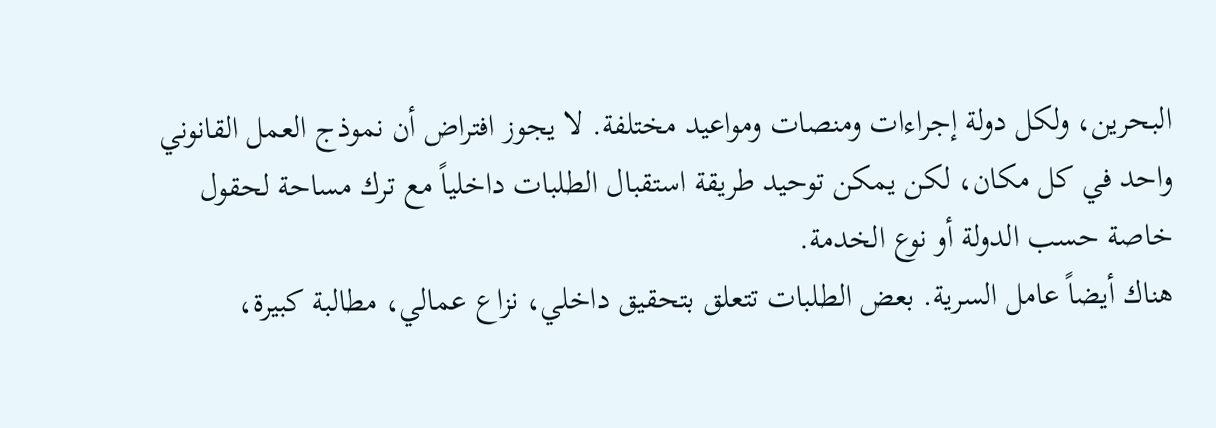البحرين، ولكل دولة إجراءات ومنصات ومواعيد مختلفة. لا يجوز افتراض أن نموذج العمل القانوني واحد في كل مكان، لكن يمكن توحيد طريقة استقبال الطلبات داخلياً مع ترك مساحة لحقول خاصة حسب الدولة أو نوع الخدمة.
هناك أيضاً عامل السرية. بعض الطلبات تتعلق بتحقيق داخلي، نزاع عمالي، مطالبة كبيرة،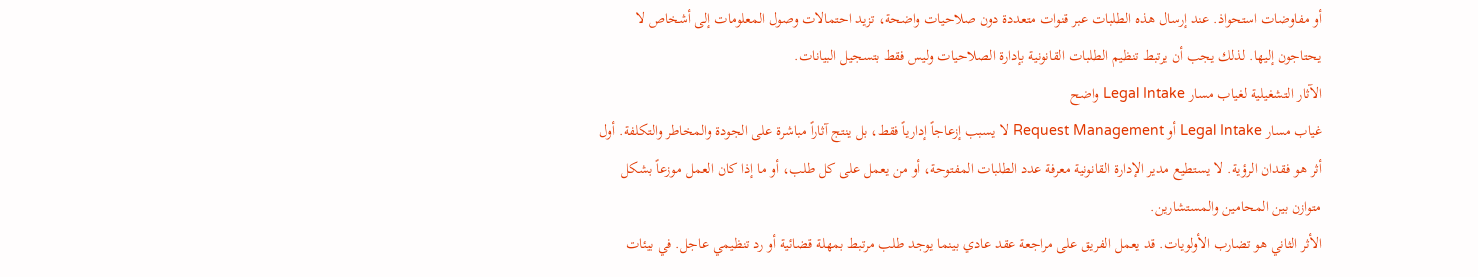أو مفاوضات استحواذ. عند إرسال هذه الطلبات عبر قنوات متعددة دون صلاحيات واضحة، تزيد احتمالات وصول المعلومات إلى أشخاص لا يحتاجون إليها. لذلك يجب أن يرتبط تنظيم الطلبات القانونية بإدارة الصلاحيات وليس فقط بتسجيل البيانات.
الآثار التشغيلية لغياب مسار Legal Intake واضح
غياب مسار Legal Intake أو Request Management لا يسبب إزعاجاً إدارياً فقط، بل ينتج آثاراً مباشرة على الجودة والمخاطر والتكلفة. أول أثر هو فقدان الرؤية. لا يستطيع مدير الإدارة القانونية معرفة عدد الطلبات المفتوحة، أو من يعمل على كل طلب، أو ما إذا كان العمل موزعاً بشكل متوازن بين المحامين والمستشارين.
الأثر الثاني هو تضارب الأولويات. قد يعمل الفريق على مراجعة عقد عادي بينما يوجد طلب مرتبط بمهلة قضائية أو رد تنظيمي عاجل. في بيئات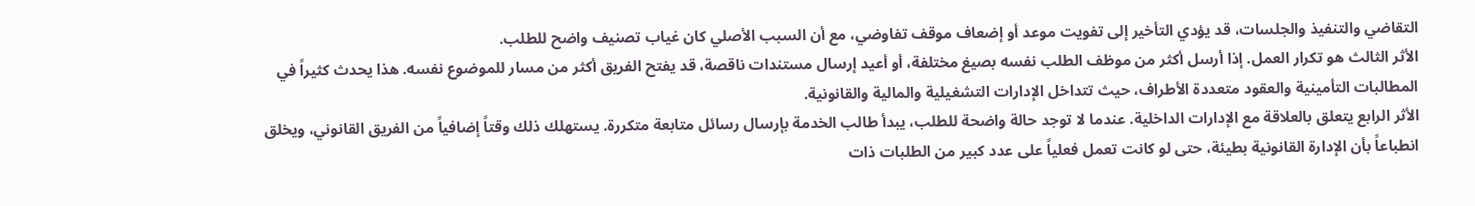التقاضي والتنفيذ والجلسات، قد يؤدي التأخير إلى تفويت موعد أو إضعاف موقف تفاوضي، مع أن السبب الأصلي كان غياب تصنيف واضح للطلب.
الأثر الثالث هو تكرار العمل. إذا أرسل أكثر من موظف الطلب نفسه بصيغ مختلفة، أو أعيد إرسال مستندات ناقصة، قد يفتح الفريق أكثر من مسار للموضوع نفسه. هذا يحدث كثيراً في المطالبات التأمينية والعقود متعددة الأطراف، حيث تتداخل الإدارات التشغيلية والمالية والقانونية.
الأثر الرابع يتعلق بالعلاقة مع الإدارات الداخلية. عندما لا توجد حالة واضحة للطلب، يبدأ طالب الخدمة بإرسال رسائل متابعة متكررة. يستهلك ذلك وقتاً إضافياً من الفريق القانوني، ويخلق انطباعاً بأن الإدارة القانونية بطيئة، حتى لو كانت تعمل فعلياً على عدد كبير من الطلبات ذات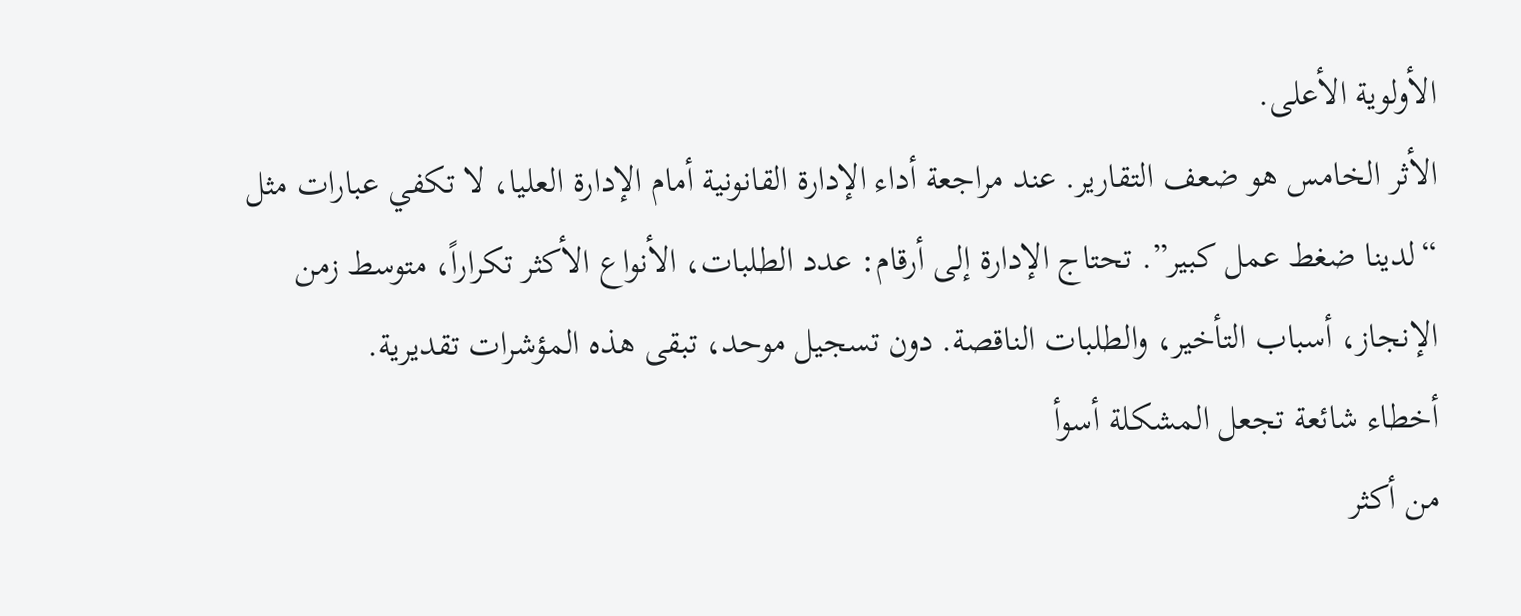الأولوية الأعلى.
الأثر الخامس هو ضعف التقارير. عند مراجعة أداء الإدارة القانونية أمام الإدارة العليا، لا تكفي عبارات مثل “لدينا ضغط عمل كبير”. تحتاج الإدارة إلى أرقام: عدد الطلبات، الأنواع الأكثر تكراراً، متوسط زمن الإنجاز، أسباب التأخير، والطلبات الناقصة. دون تسجيل موحد، تبقى هذه المؤشرات تقديرية.
أخطاء شائعة تجعل المشكلة أسوأ
من أكثر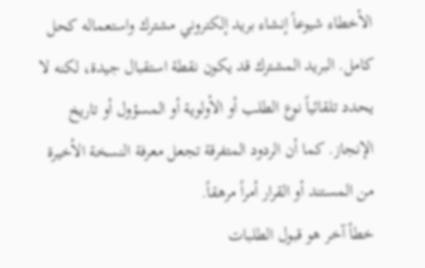الأخطاء شيوعاً إنشاء بريد إلكتروني مشترك واستعماله كحل كامل. البريد المشترك قد يكون نقطة استقبال جيدة، لكنه لا يحدد تلقائياً نوع الطلب أو الأولوية أو المسؤول أو تاريخ الإنجاز. كما أن الردود المتفرقة تجعل معرفة النسخة الأخيرة من المستند أو القرار أمراً مرهقاً.
خطأ آخر هو قبول الطلبات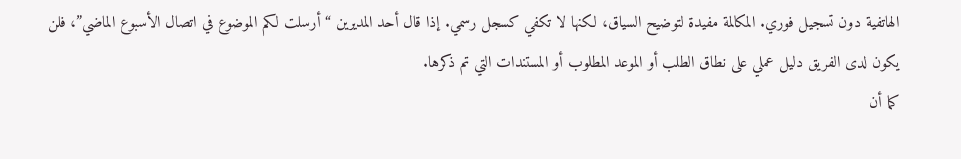الهاتفية دون تسجيل فوري. المكالمة مفيدة لتوضيح السياق، لكنها لا تكفي كسجل رسمي. إذا قال أحد المديرين “أرسلت لكم الموضوع في اتصال الأسبوع الماضي”، فلن يكون لدى الفريق دليل عملي على نطاق الطلب أو الموعد المطلوب أو المستندات التي تم ذكرها.
كما أن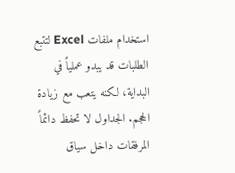استخدام ملفات Excel لتتبع الطلبات قد يبدو عملياً في البداية، لكنه يتعب مع زيادة الحجم. الجداول لا تحفظ دائماً المرفقات داخل سياق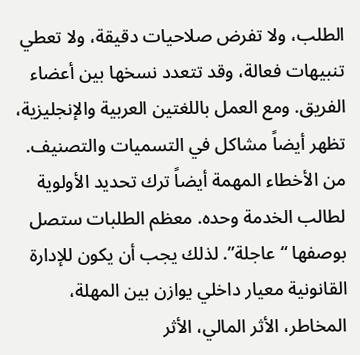الطلب، ولا تفرض صلاحيات دقيقة، ولا تعطي تنبيهات فعالة، وقد تتعدد نسخها بين أعضاء الفريق. ومع العمل باللغتين العربية والإنجليزية، تظهر أيضاً مشاكل في التسميات والتصنيف.
من الأخطاء المهمة أيضاً ترك تحديد الأولوية لطالب الخدمة وحده. معظم الطلبات ستصل بوصفها “عاجلة”. لذلك يجب أن يكون للإدارة القانونية معيار داخلي يوازن بين المهلة، المخاطر، الأثر المالي، الأثر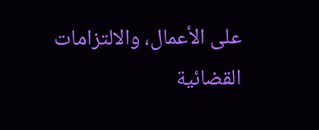على الأعمال، والالتزامات القضائية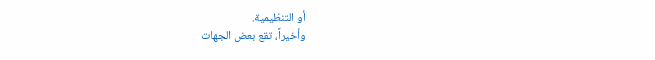أو التنظيمية.
وأخيراً، تقع بعض الجهات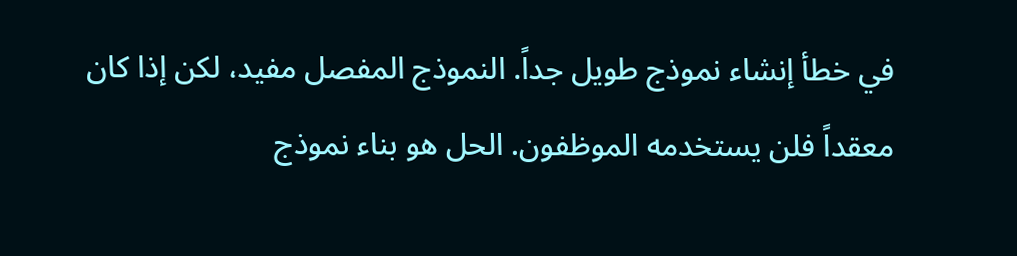في خطأ إنشاء نموذج طويل جداً. النموذج المفصل مفيد، لكن إذا كان معقداً فلن يستخدمه الموظفون. الحل هو بناء نموذج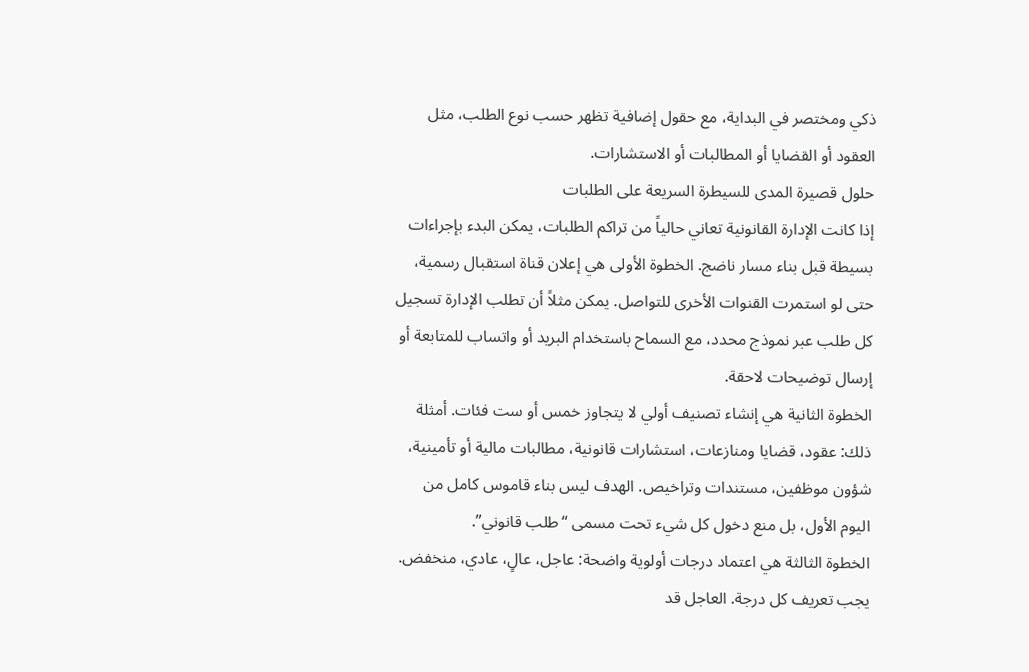ذكي ومختصر في البداية، مع حقول إضافية تظهر حسب نوع الطلب، مثل العقود أو القضايا أو المطالبات أو الاستشارات.
حلول قصيرة المدى للسيطرة السريعة على الطلبات
إذا كانت الإدارة القانونية تعاني حالياً من تراكم الطلبات، يمكن البدء بإجراءات بسيطة قبل بناء مسار ناضج. الخطوة الأولى هي إعلان قناة استقبال رسمية، حتى لو استمرت القنوات الأخرى للتواصل. يمكن مثلاً أن تطلب الإدارة تسجيل كل طلب عبر نموذج محدد، مع السماح باستخدام البريد أو واتساب للمتابعة أو إرسال توضيحات لاحقة.
الخطوة الثانية هي إنشاء تصنيف أولي لا يتجاوز خمس أو ست فئات. أمثلة ذلك: عقود، قضايا ومنازعات، استشارات قانونية، مطالبات مالية أو تأمينية، شؤون موظفين، مستندات وتراخيص. الهدف ليس بناء قاموس كامل من اليوم الأول، بل منع دخول كل شيء تحت مسمى “طلب قانوني”.
الخطوة الثالثة هي اعتماد درجات أولوية واضحة: عاجل، عالٍ، عادي، منخفض. يجب تعريف كل درجة. العاجل قد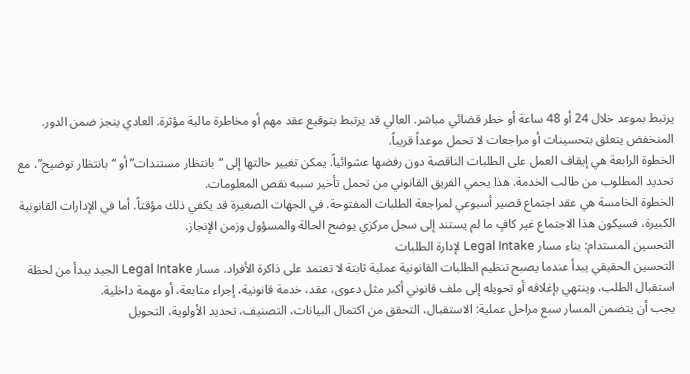يرتبط بموعد خلال 24 أو 48 ساعة أو خطر قضائي مباشر. العالي قد يرتبط بتوقيع عقد مهم أو مخاطرة مالية مؤثرة. العادي ينجز ضمن الدور. المنخفض يتعلق بتحسينات أو مراجعات لا تحمل موعداً قريباً.
الخطوة الرابعة هي إيقاف العمل على الطلبات الناقصة دون رفضها عشوائياً. يمكن تغيير حالتها إلى “بانتظار مستندات” أو “بانتظار توضيح”، مع تحديد المطلوب من طالب الخدمة. هذا يحمي الفريق القانوني من تحمل تأخير سببه نقص المعلومات.
الخطوة الخامسة هي عقد اجتماع قصير أسبوعي لمراجعة الطلبات المفتوحة. في الجهات الصغيرة قد يكفي ذلك مؤقتاً. أما في الإدارات القانونية الكبيرة، فسيكون هذا الاجتماع غير كافٍ ما لم يستند إلى سجل مركزي يوضح الحالة والمسؤول وزمن الإنجاز.
التحسين المستدام: بناء مسار Legal Intake لإدارة الطلبات
التحسين الحقيقي يبدأ عندما يصبح تنظيم الطلبات القانونية عملية ثابتة لا تعتمد على ذاكرة الأفراد. مسار Legal Intake الجيد يبدأ من لحظة استقبال الطلب، وينتهي بإغلاقه أو تحويله إلى ملف قانوني أكبر مثل دعوى، عقد، خدمة قانونية، إجراء متابعة، أو مهمة داخلية.
يجب أن يتضمن المسار سبع مراحل عملية: الاستقبال، التحقق من اكتمال البيانات، التصنيف، تحديد الأولوية، التحويل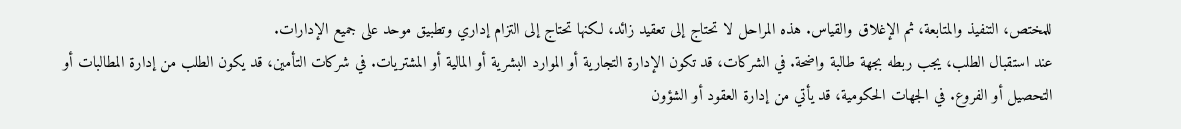للمختص، التنفيذ والمتابعة، ثم الإغلاق والقياس. هذه المراحل لا تحتاج إلى تعقيد زائد، لكنها تحتاج إلى التزام إداري وتطبيق موحد على جميع الإدارات.
عند استقبال الطلب، يجب ربطه بجهة طالبة واضحة. في الشركات، قد تكون الإدارة التجارية أو الموارد البشرية أو المالية أو المشتريات. في شركات التأمين، قد يكون الطلب من إدارة المطالبات أو التحصيل أو الفروع. في الجهات الحكومية، قد يأتي من إدارة العقود أو الشؤون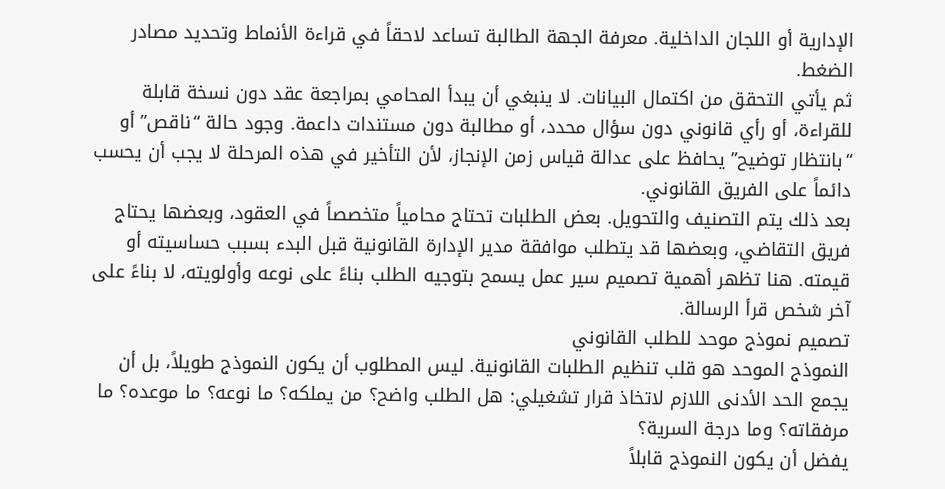الإدارية أو اللجان الداخلية. معرفة الجهة الطالبة تساعد لاحقاً في قراءة الأنماط وتحديد مصادر الضغط.
ثم يأتي التحقق من اكتمال البيانات. لا ينبغي أن يبدأ المحامي بمراجعة عقد دون نسخة قابلة للقراءة، أو رأي قانوني دون سؤال محدد، أو مطالبة دون مستندات داعمة. وجود حالة “ناقص” أو “بانتظار توضيح” يحافظ على عدالة قياس زمن الإنجاز، لأن التأخير في هذه المرحلة لا يجب أن يحسب دائماً على الفريق القانوني.
بعد ذلك يتم التصنيف والتحويل. بعض الطلبات تحتاج محامياً متخصصاً في العقود، وبعضها يحتاج فريق التقاضي، وبعضها قد يتطلب موافقة مدير الإدارة القانونية قبل البدء بسبب حساسيته أو قيمته. هنا تظهر أهمية تصميم سير عمل يسمح بتوجيه الطلب بناءً على نوعه وأولويته، لا بناءً على آخر شخص قرأ الرسالة.
تصميم نموذج موحد للطلب القانوني
النموذج الموحد هو قلب تنظيم الطلبات القانونية. ليس المطلوب أن يكون النموذج طويلاً، بل أن يجمع الحد الأدنى اللازم لاتخاذ قرار تشغيلي: هل الطلب واضح؟ من يملكه؟ ما نوعه؟ ما موعده؟ ما مرفقاته؟ وما درجة السرية؟
يفضل أن يكون النموذج قابلاً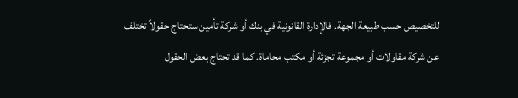للتخصيص حسب طبيعة الجهة. فالإدارة القانونية في بنك أو شركة تأمين ستحتاج حقولاً تختلف عن شركة مقاولات أو مجموعة تجزئة أو مكتب محاماة. كما قد تحتاج بعض الحقول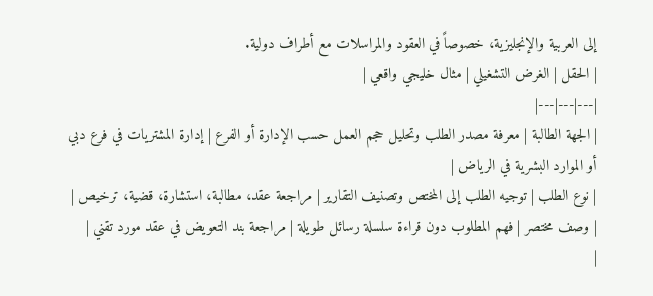إلى العربية والإنجليزية، خصوصاً في العقود والمراسلات مع أطراف دولية.
| الحقل | الغرض التشغيلي | مثال خليجي واقعي |
|---|---|---|
| الجهة الطالبة | معرفة مصدر الطلب وتحليل حجم العمل حسب الإدارة أو الفرع | إدارة المشتريات في فرع دبي أو الموارد البشرية في الرياض |
| نوع الطلب | توجيه الطلب إلى المختص وتصنيف التقارير | مراجعة عقد، مطالبة، استشارة، قضية، ترخيص |
| وصف مختصر | فهم المطلوب دون قراءة سلسلة رسائل طويلة | مراجعة بند التعويض في عقد مورد تقني |
|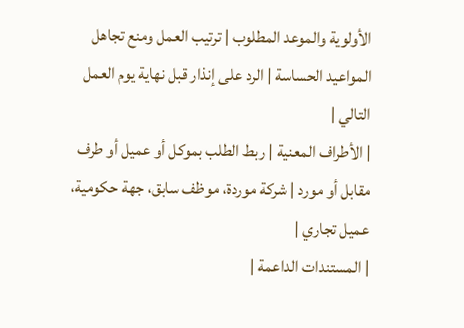الأولوية والموعد المطلوب | ترتيب العمل ومنع تجاهل المواعيد الحساسة | الرد على إنذار قبل نهاية يوم العمل التالي |
| الأطراف المعنية | ربط الطلب بموكل أو عميل أو طرف مقابل أو مورد | شركة موردة، موظف سابق، جهة حكومية، عميل تجاري |
| المستندات الداعمة |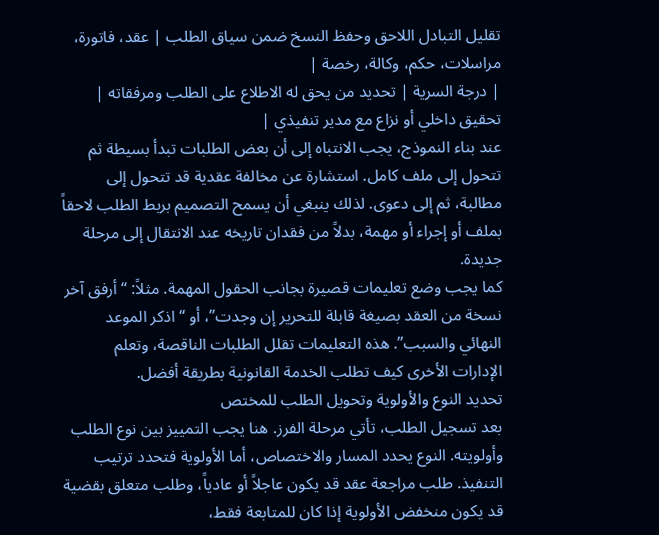تقليل التبادل اللاحق وحفظ النسخ ضمن سياق الطلب | عقد، فاتورة، مراسلات، حكم، وكالة، رخصة |
| درجة السرية | تحديد من يحق له الاطلاع على الطلب ومرفقاته | تحقيق داخلي أو نزاع مع مدير تنفيذي |
عند بناء النموذج، يجب الانتباه إلى أن بعض الطلبات تبدأ بسيطة ثم تتحول إلى ملف كامل. استشارة عن مخالفة عقدية قد تتحول إلى مطالبة، ثم إلى دعوى. لذلك ينبغي أن يسمح التصميم بربط الطلب لاحقاً بملف أو إجراء أو مهمة، بدلاً من فقدان تاريخه عند الانتقال إلى مرحلة جديدة.
كما يجب وضع تعليمات قصيرة بجانب الحقول المهمة. مثلاً: “أرفق آخر نسخة من العقد بصيغة قابلة للتحرير إن وجدت”، أو “اذكر الموعد النهائي والسبب”. هذه التعليمات تقلل الطلبات الناقصة، وتعلم الإدارات الأخرى كيف تطلب الخدمة القانونية بطريقة أفضل.
تحديد النوع والأولوية وتحويل الطلب للمختص
بعد تسجيل الطلب، تأتي مرحلة الفرز. هنا يجب التمييز بين نوع الطلب وأولويته. النوع يحدد المسار والاختصاص، أما الأولوية فتحدد ترتيب التنفيذ. طلب مراجعة عقد قد يكون عاجلاً أو عادياً، وطلب متعلق بقضية قد يكون منخفض الأولوية إذا كان للمتابعة فقط،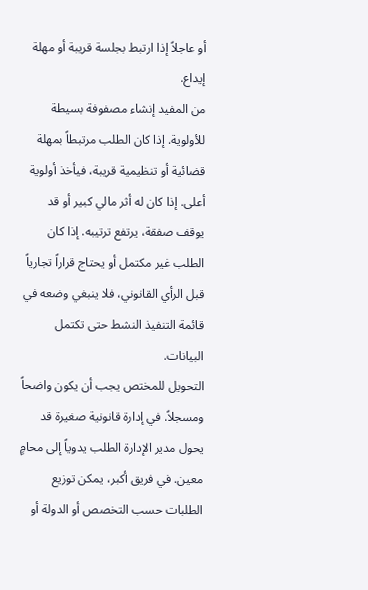أو عاجلاً إذا ارتبط بجلسة قريبة أو مهلة إيداع.
من المفيد إنشاء مصفوفة بسيطة للأولوية. إذا كان الطلب مرتبطاً بمهلة قضائية أو تنظيمية قريبة، فيأخذ أولوية أعلى. إذا كان له أثر مالي كبير أو قد يوقف صفقة، يرتفع ترتيبه. إذا كان الطلب غير مكتمل أو يحتاج قراراً تجارياً قبل الرأي القانوني، فلا ينبغي وضعه في قائمة التنفيذ النشط حتى تكتمل البيانات.
التحويل للمختص يجب أن يكون واضحاً ومسجلاً. في إدارة قانونية صغيرة قد يحول مدير الإدارة الطلب يدوياً إلى محامٍ معين. في فريق أكبر، يمكن توزيع الطلبات حسب التخصص أو الدولة أو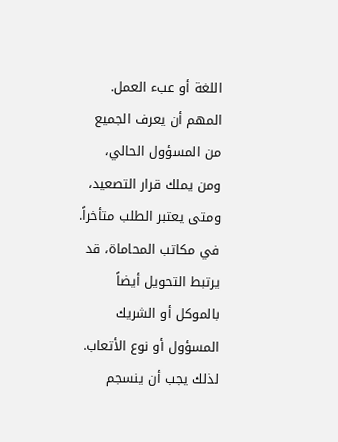اللغة أو عبء العمل. المهم أن يعرف الجميع من المسؤول الحالي، ومن يملك قرار التصعيد، ومتى يعتبر الطلب متأخراً.
في مكاتب المحاماة، قد يرتبط التحويل أيضاً بالموكل أو الشريك المسؤول أو نوع الأتعاب. لذلك يجب أن ينسجم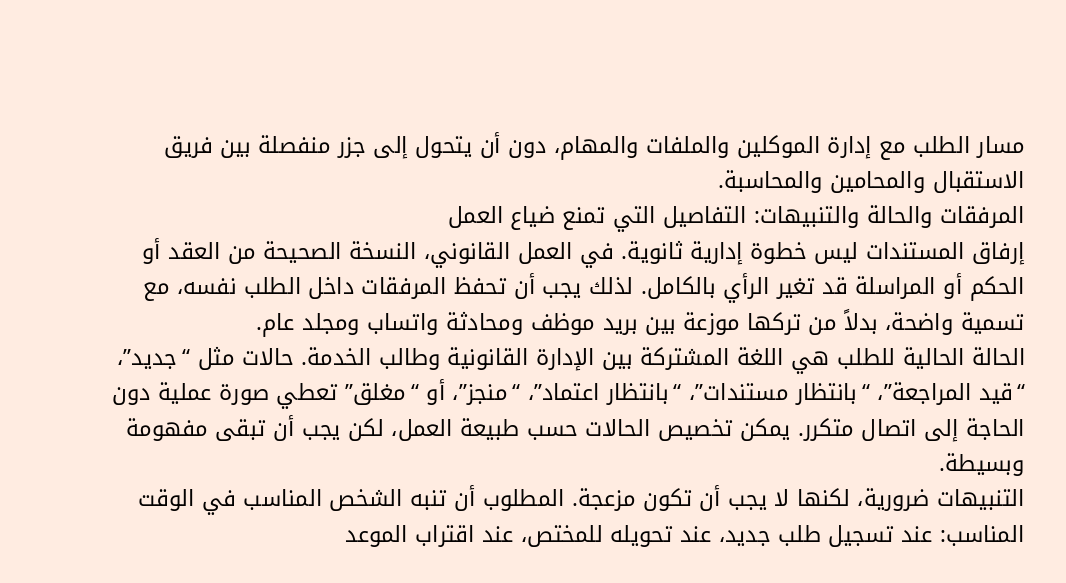مسار الطلب مع إدارة الموكلين والملفات والمهام، دون أن يتحول إلى جزر منفصلة بين فريق الاستقبال والمحامين والمحاسبة.
المرفقات والحالة والتنبيهات: التفاصيل التي تمنع ضياع العمل
إرفاق المستندات ليس خطوة إدارية ثانوية. في العمل القانوني، النسخة الصحيحة من العقد أو الحكم أو المراسلة قد تغير الرأي بالكامل. لذلك يجب أن تحفظ المرفقات داخل الطلب نفسه، مع تسمية واضحة، بدلاً من تركها موزعة بين بريد موظف ومحادثة واتساب ومجلد عام.
الحالة الحالية للطلب هي اللغة المشتركة بين الإدارة القانونية وطالب الخدمة. حالات مثل “جديد”، “قيد المراجعة”، “بانتظار مستندات”، “بانتظار اعتماد”، “منجز”، أو “مغلق” تعطي صورة عملية دون الحاجة إلى اتصال متكرر. يمكن تخصيص الحالات حسب طبيعة العمل، لكن يجب أن تبقى مفهومة وبسيطة.
التنبيهات ضرورية، لكنها لا يجب أن تكون مزعجة. المطلوب أن تنبه الشخص المناسب في الوقت المناسب: عند تسجيل طلب جديد، عند تحويله للمختص، عند اقتراب الموعد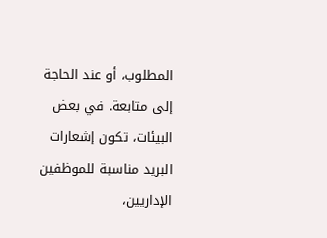المطلوب، أو عند الحاجة إلى متابعة. في بعض البيئات، تكون إشعارات البريد مناسبة للموظفين الإداريين،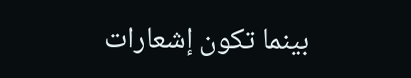بينما تكون إشعارات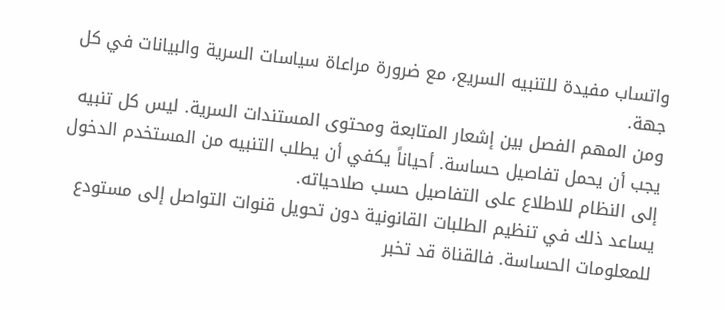واتساب مفيدة للتنبيه السريع، مع ضرورة مراعاة سياسات السرية والبيانات في كل جهة.
ومن المهم الفصل بين إشعار المتابعة ومحتوى المستندات السرية. ليس كل تنبيه يجب أن يحمل تفاصيل حساسة. أحياناً يكفي أن يطلب التنبيه من المستخدم الدخول إلى النظام للاطلاع على التفاصيل حسب صلاحياته.
يساعد ذلك في تنظيم الطلبات القانونية دون تحويل قنوات التواصل إلى مستودع للمعلومات الحساسة. فالقناة قد تخبر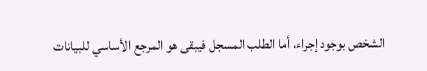الشخص بوجود إجراء، أما الطلب المسجل فيبقى هو المرجع الأساسي للبيانات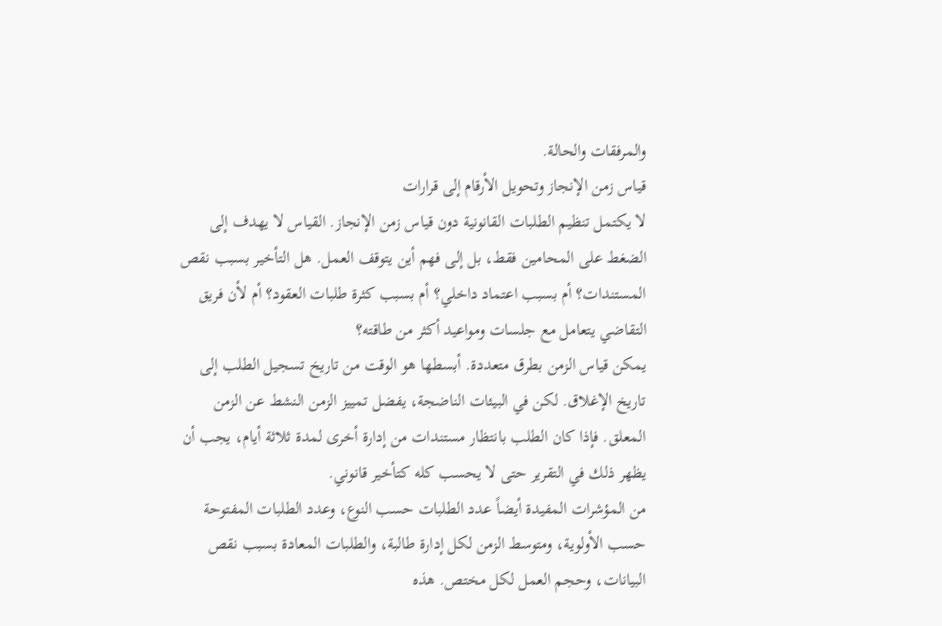والمرفقات والحالة.
قياس زمن الإنجاز وتحويل الأرقام إلى قرارات
لا يكتمل تنظيم الطلبات القانونية دون قياس زمن الإنجاز. القياس لا يهدف إلى الضغط على المحامين فقط، بل إلى فهم أين يتوقف العمل. هل التأخير بسبب نقص المستندات؟ أم بسبب اعتماد داخلي؟ أم بسبب كثرة طلبات العقود؟ أم لأن فريق التقاضي يتعامل مع جلسات ومواعيد أكثر من طاقته؟
يمكن قياس الزمن بطرق متعددة. أبسطها هو الوقت من تاريخ تسجيل الطلب إلى تاريخ الإغلاق. لكن في البيئات الناضجة، يفضل تمييز الزمن النشط عن الزمن المعلق. فإذا كان الطلب بانتظار مستندات من إدارة أخرى لمدة ثلاثة أيام، يجب أن يظهر ذلك في التقرير حتى لا يحسب كله كتأخير قانوني.
من المؤشرات المفيدة أيضاً عدد الطلبات حسب النوع، وعدد الطلبات المفتوحة حسب الأولوية، ومتوسط الزمن لكل إدارة طالبة، والطلبات المعادة بسبب نقص البيانات، وحجم العمل لكل مختص. هذه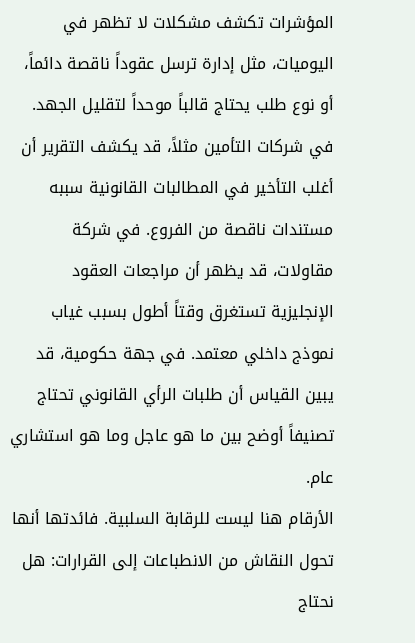المؤشرات تكشف مشكلات لا تظهر في اليوميات، مثل إدارة ترسل عقوداً ناقصة دائماً، أو نوع طلب يحتاج قالباً موحداً لتقليل الجهد.
في شركات التأمين مثلاً، قد يكشف التقرير أن أغلب التأخير في المطالبات القانونية سببه مستندات ناقصة من الفروع. في شركة مقاولات، قد يظهر أن مراجعات العقود الإنجليزية تستغرق وقتاً أطول بسبب غياب نموذج داخلي معتمد. في جهة حكومية، قد يبين القياس أن طلبات الرأي القانوني تحتاج تصنيفاً أوضح بين ما هو عاجل وما هو استشاري عام.
الأرقام هنا ليست للرقابة السلبية. فائدتها أنها تحول النقاش من الانطباعات إلى القرارات: هل نحتاج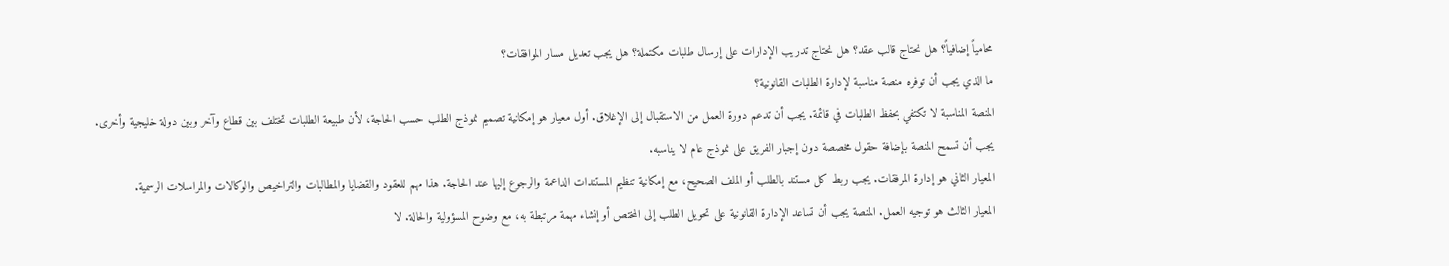محامياً إضافياً؟ هل نحتاج قالب عقد؟ هل نحتاج تدريب الإدارات على إرسال طلبات مكتملة؟ هل يجب تعديل مسار الموافقات؟
ما الذي يجب أن توفره منصة مناسبة لإدارة الطلبات القانونية؟
المنصة المناسبة لا تكتفي بحفظ الطلبات في قائمة. يجب أن تدعم دورة العمل من الاستقبال إلى الإغلاق. أول معيار هو إمكانية تصميم نموذج الطلب حسب الحاجة، لأن طبيعة الطلبات تختلف بين قطاع وآخر وبين دولة خليجية وأخرى. يجب أن تسمح المنصة بإضافة حقول مخصصة دون إجبار الفريق على نموذج عام لا يناسبه.
المعيار الثاني هو إدارة المرفقات. يجب ربط كل مستند بالطلب أو الملف الصحيح، مع إمكانية تنظيم المستندات الداعمة والرجوع إليها عند الحاجة. هذا مهم للعقود والقضايا والمطالبات والتراخيص والوكالات والمراسلات الرسمية.
المعيار الثالث هو توجيه العمل. المنصة يجب أن تساعد الإدارة القانونية على تحويل الطلب إلى المختص أو إنشاء مهمة مرتبطة به، مع وضوح المسؤولية والحالة. لا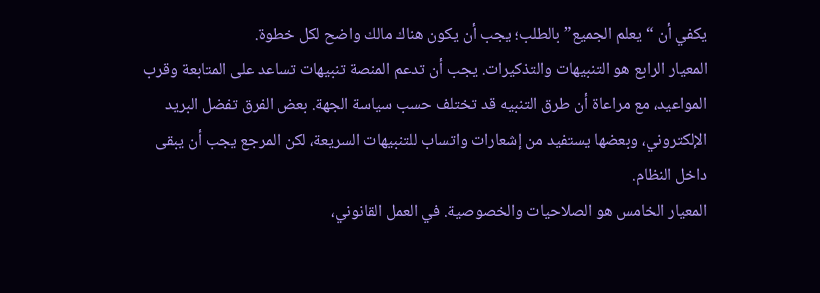يكفي أن “يعلم الجميع” بالطلب؛ يجب أن يكون هناك مالك واضح لكل خطوة.
المعيار الرابع هو التنبيهات والتذكيرات. يجب أن تدعم المنصة تنبيهات تساعد على المتابعة وقرب المواعيد، مع مراعاة أن طرق التنبيه قد تختلف حسب سياسة الجهة. بعض الفرق تفضل البريد الإلكتروني، وبعضها يستفيد من إشعارات واتساب للتنبيهات السريعة، لكن المرجع يجب أن يبقى داخل النظام.
المعيار الخامس هو الصلاحيات والخصوصية. في العمل القانوني،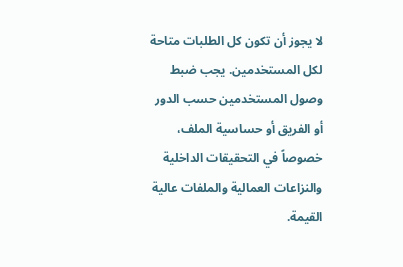لا يجوز أن تكون كل الطلبات متاحة لكل المستخدمين. يجب ضبط وصول المستخدمين حسب الدور أو الفريق أو حساسية الملف، خصوصاً في التحقيقات الداخلية والنزاعات العمالية والملفات عالية القيمة.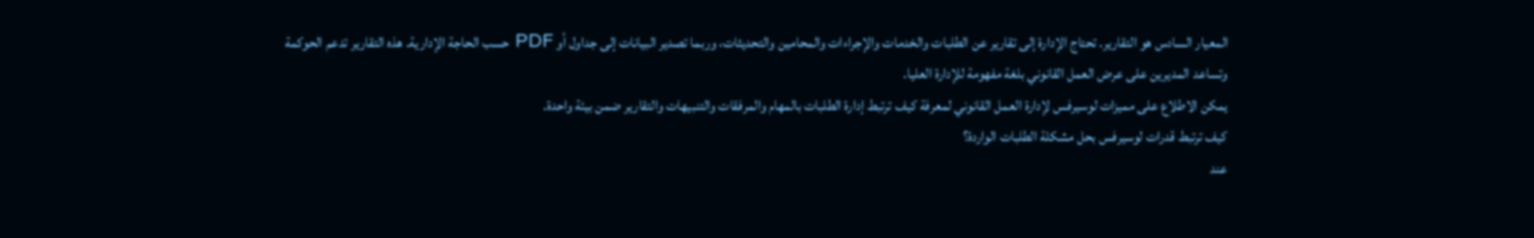المعيار السادس هو التقارير. تحتاج الإدارة إلى تقارير عن الطلبات والخدمات والإجراءات والمحامين والتحديثات، وربما تصدير البيانات إلى جداول أو PDF حسب الحاجة الإدارية. هذه التقارير تدعم الحوكمة وتساعد المديرين على عرض العمل القانوني بلغة مفهومة للإدارة العليا.
يمكن الاطلاع على مميزات لوسيرفس لإدارة العمل القانوني لمعرفة كيف ترتبط إدارة الطلبات بالمهام والمرفقات والتنبيهات والتقارير ضمن بيئة واحدة.
كيف ترتبط قدرات لوسيرفس بحل مشكلة الطلبات الواردة؟
عند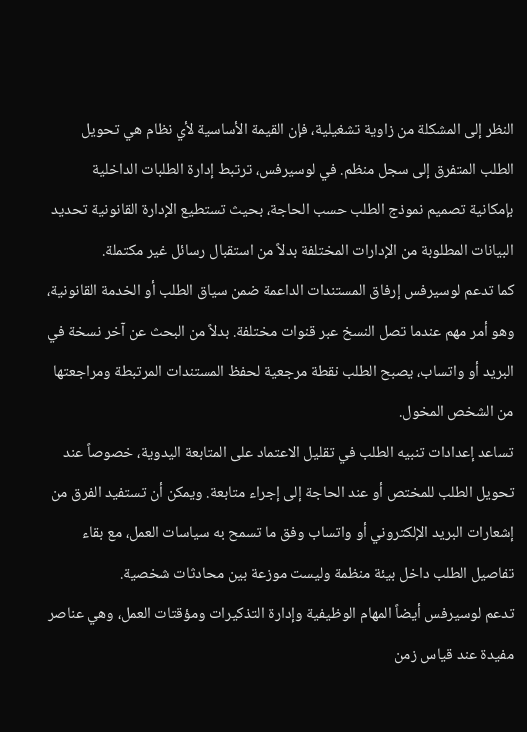النظر إلى المشكلة من زاوية تشغيلية، فإن القيمة الأساسية لأي نظام هي تحويل الطلب المتفرق إلى سجل منظم. في لوسيرفس، ترتبط إدارة الطلبات الداخلية بإمكانية تصميم نموذج الطلب حسب الحاجة، بحيث تستطيع الإدارة القانونية تحديد البيانات المطلوبة من الإدارات المختلفة بدلاً من استقبال رسائل غير مكتملة.
كما تدعم لوسيرفس إرفاق المستندات الداعمة ضمن سياق الطلب أو الخدمة القانونية، وهو أمر مهم عندما تصل النسخ عبر قنوات مختلفة. بدلاً من البحث عن آخر نسخة في البريد أو واتساب، يصبح الطلب نقطة مرجعية لحفظ المستندات المرتبطة ومراجعتها من الشخص المخول.
تساعد إعدادات تنبيه الطلب في تقليل الاعتماد على المتابعة اليدوية، خصوصاً عند تحويل الطلب للمختص أو عند الحاجة إلى إجراء متابعة. ويمكن أن تستفيد الفرق من إشعارات البريد الإلكتروني أو واتساب وفق ما تسمح به سياسات العمل، مع بقاء تفاصيل الطلب داخل بيئة منظمة وليست موزعة بين محادثات شخصية.
تدعم لوسيرفس أيضاً المهام الوظيفية وإدارة التذكيرات ومؤقتات العمل، وهي عناصر مفيدة عند قياس زمن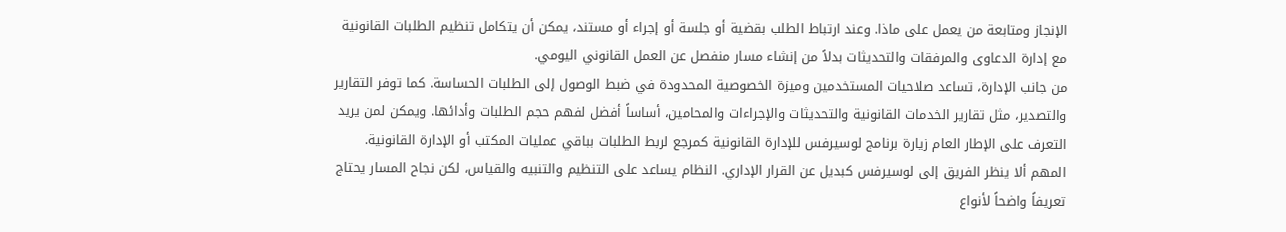الإنجاز ومتابعة من يعمل على ماذا. وعند ارتباط الطلب بقضية أو جلسة أو إجراء أو مستند، يمكن أن يتكامل تنظيم الطلبات القانونية مع إدارة الدعاوى والمرفقات والتحديثات بدلاً من إنشاء مسار منفصل عن العمل القانوني اليومي.
من جانب الإدارة، تساعد صلاحيات المستخدمين وميزة الخصوصية المحدودة في ضبط الوصول إلى الطلبات الحساسة. كما توفر التقارير والتصدير، مثل تقارير الخدمات القانونية والتحديثات والإجراءات والمحامين، أساساً أفضل لفهم حجم الطلبات وأدائها. ويمكن لمن يريد التعرف على الإطار العام زيارة برنامج لوسيرفس للإدارة القانونية كمرجع لربط الطلبات بباقي عمليات المكتب أو الإدارة القانونية.
المهم ألا ينظر الفريق إلى لوسيرفس كبديل عن القرار الإداري. النظام يساعد على التنظيم والتنبيه والقياس، لكن نجاح المسار يحتاج تعريفاً واضحاً لأنواع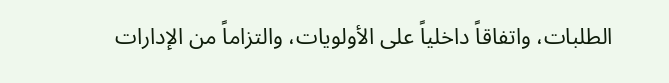الطلبات، واتفاقاً داخلياً على الأولويات، والتزاماً من الإدارات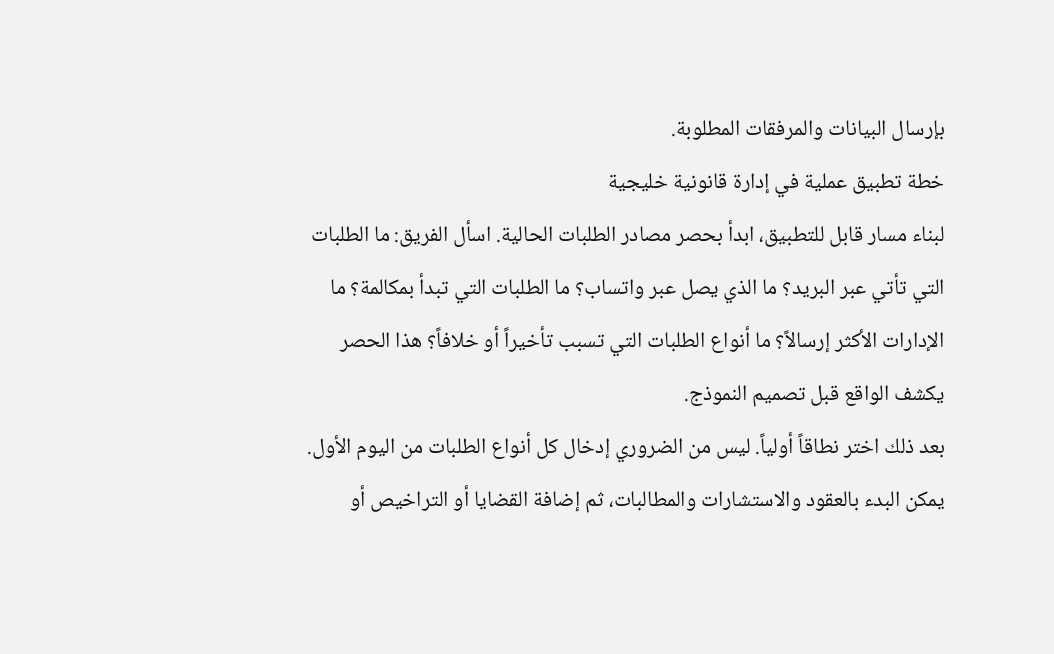بإرسال البيانات والمرفقات المطلوبة.
خطة تطبيق عملية في إدارة قانونية خليجية
لبناء مسار قابل للتطبيق، ابدأ بحصر مصادر الطلبات الحالية. اسأل الفريق: ما الطلبات التي تأتي عبر البريد؟ ما الذي يصل عبر واتساب؟ ما الطلبات التي تبدأ بمكالمة؟ ما الإدارات الأكثر إرسالاً؟ ما أنواع الطلبات التي تسبب تأخيراً أو خلافاً؟ هذا الحصر يكشف الواقع قبل تصميم النموذج.
بعد ذلك اختر نطاقاً أولياً. ليس من الضروري إدخال كل أنواع الطلبات من اليوم الأول. يمكن البدء بالعقود والاستشارات والمطالبات، ثم إضافة القضايا أو التراخيص أو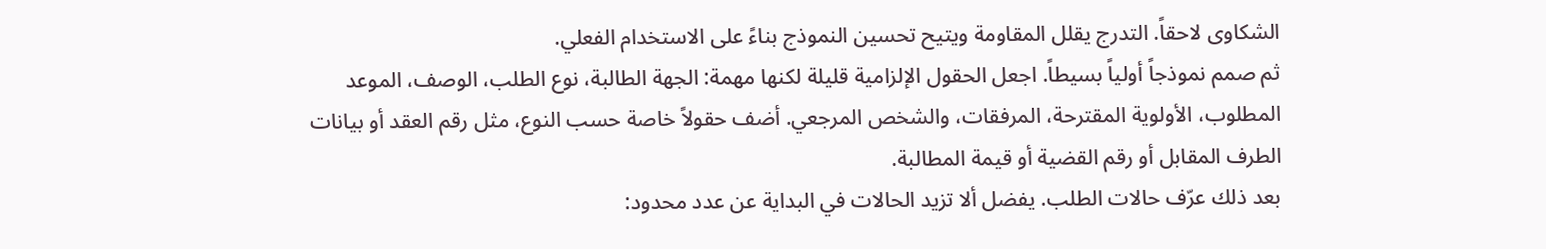الشكاوى لاحقاً. التدرج يقلل المقاومة ويتيح تحسين النموذج بناءً على الاستخدام الفعلي.
ثم صمم نموذجاً أولياً بسيطاً. اجعل الحقول الإلزامية قليلة لكنها مهمة: الجهة الطالبة، نوع الطلب، الوصف، الموعد المطلوب، الأولوية المقترحة، المرفقات، والشخص المرجعي. أضف حقولاً خاصة حسب النوع، مثل رقم العقد أو بيانات الطرف المقابل أو رقم القضية أو قيمة المطالبة.
بعد ذلك عرّف حالات الطلب. يفضل ألا تزيد الحالات في البداية عن عدد محدود: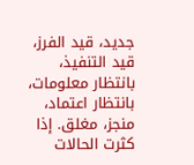جديد، قيد الفرز، قيد التنفيذ، بانتظار معلومات، بانتظار اعتماد، منجز، مغلق. إذا كثرت الحالات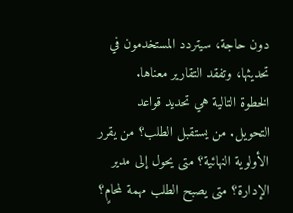دون حاجة، سيتردد المستخدمون في تحديثها، وتفقد التقارير معناها.
الخطوة التالية هي تحديد قواعد التحويل. من يستقبل الطلب؟ من يقرر الأولوية النهائية؟ متى يحول إلى مدير الإدارة؟ متى يصبح الطلب مهمة لمحامٍ؟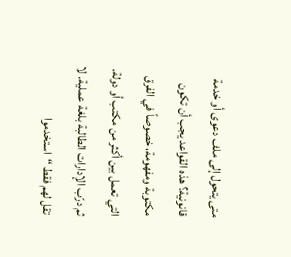متى يتحول إلى ملف دعوى أو خدمة قانونية؟ هذه القواعد يجب أن تكون مكتوبة ومفهومة، خصوصاً في الفرق التي تعمل بين أكثر من مكتب أو دولة.
ثم درّب الإدارات الطالبة بلغة عملية. لا تقل لهم فقط “استخدموا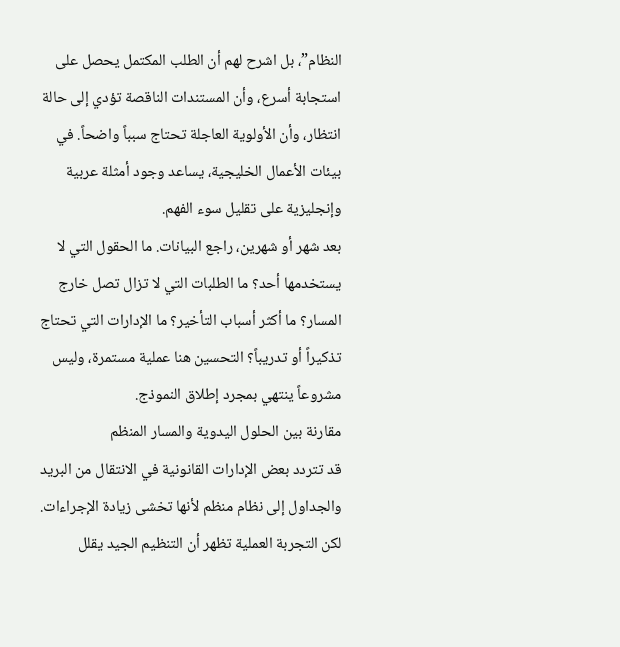النظام”، بل اشرح لهم أن الطلب المكتمل يحصل على استجابة أسرع، وأن المستندات الناقصة تؤدي إلى حالة انتظار، وأن الأولوية العاجلة تحتاج سبباً واضحاً. في بيئات الأعمال الخليجية، يساعد وجود أمثلة عربية وإنجليزية على تقليل سوء الفهم.
بعد شهر أو شهرين، راجع البيانات. ما الحقول التي لا يستخدمها أحد؟ ما الطلبات التي لا تزال تصل خارج المسار؟ ما أكثر أسباب التأخير؟ ما الإدارات التي تحتاج تذكيراً أو تدريباً؟ التحسين هنا عملية مستمرة، وليس مشروعاً ينتهي بمجرد إطلاق النموذج.
مقارنة بين الحلول اليدوية والمسار المنظم
قد تتردد بعض الإدارات القانونية في الانتقال من البريد والجداول إلى نظام منظم لأنها تخشى زيادة الإجراءات. لكن التجربة العملية تظهر أن التنظيم الجيد يقلل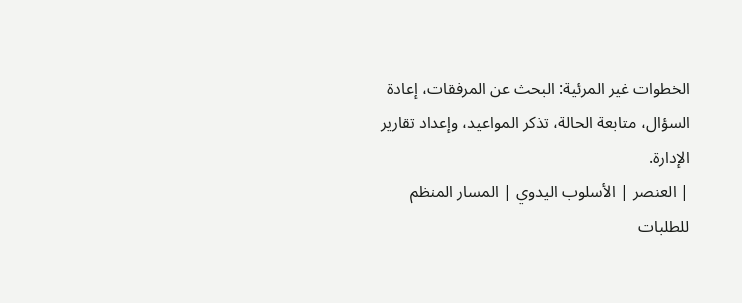الخطوات غير المرئية: البحث عن المرفقات، إعادة السؤال، متابعة الحالة، تذكر المواعيد، وإعداد تقارير الإدارة.
| العنصر | الأسلوب اليدوي | المسار المنظم للطلبات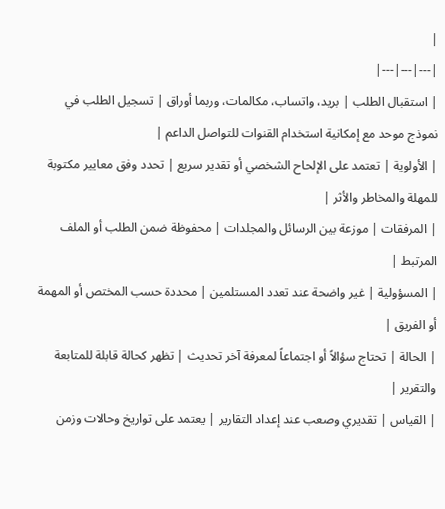|
|---|---|---|
| استقبال الطلب | بريد، واتساب، مكالمات، وربما أوراق | تسجيل الطلب في نموذج موحد مع إمكانية استخدام القنوات للتواصل الداعم |
| الأولوية | تعتمد على الإلحاح الشخصي أو تقدير سريع | تحدد وفق معايير مكتوبة للمهلة والمخاطر والأثر |
| المرفقات | موزعة بين الرسائل والمجلدات | محفوظة ضمن الطلب أو الملف المرتبط |
| المسؤولية | غير واضحة عند تعدد المستلمين | محددة حسب المختص أو المهمة أو الفريق |
| الحالة | تحتاج سؤالاً أو اجتماعاً لمعرفة آخر تحديث | تظهر كحالة قابلة للمتابعة والتقرير |
| القياس | تقديري وصعب عند إعداد التقارير | يعتمد على تواريخ وحالات وزمن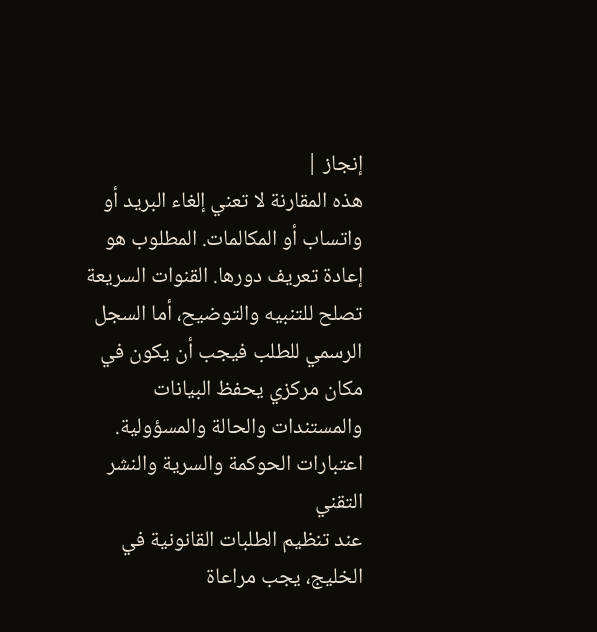إنجاز |
هذه المقارنة لا تعني إلغاء البريد أو واتساب أو المكالمات. المطلوب هو إعادة تعريف دورها. القنوات السريعة تصلح للتنبيه والتوضيح، أما السجل الرسمي للطلب فيجب أن يكون في مكان مركزي يحفظ البيانات والمستندات والحالة والمسؤولية.
اعتبارات الحوكمة والسرية والنشر التقني
عند تنظيم الطلبات القانونية في الخليج، يجب مراعاة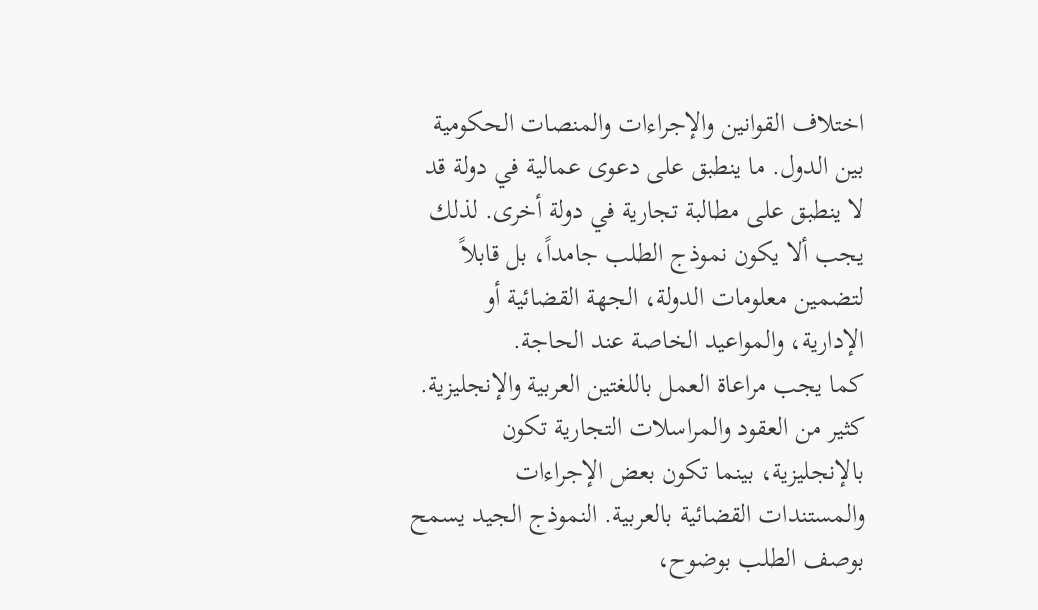اختلاف القوانين والإجراءات والمنصات الحكومية بين الدول. ما ينطبق على دعوى عمالية في دولة قد لا ينطبق على مطالبة تجارية في دولة أخرى. لذلك يجب ألا يكون نموذج الطلب جامداً، بل قابلاً لتضمين معلومات الدولة، الجهة القضائية أو الإدارية، والمواعيد الخاصة عند الحاجة.
كما يجب مراعاة العمل باللغتين العربية والإنجليزية. كثير من العقود والمراسلات التجارية تكون بالإنجليزية، بينما تكون بعض الإجراءات والمستندات القضائية بالعربية. النموذج الجيد يسمح بوصف الطلب بوضوح،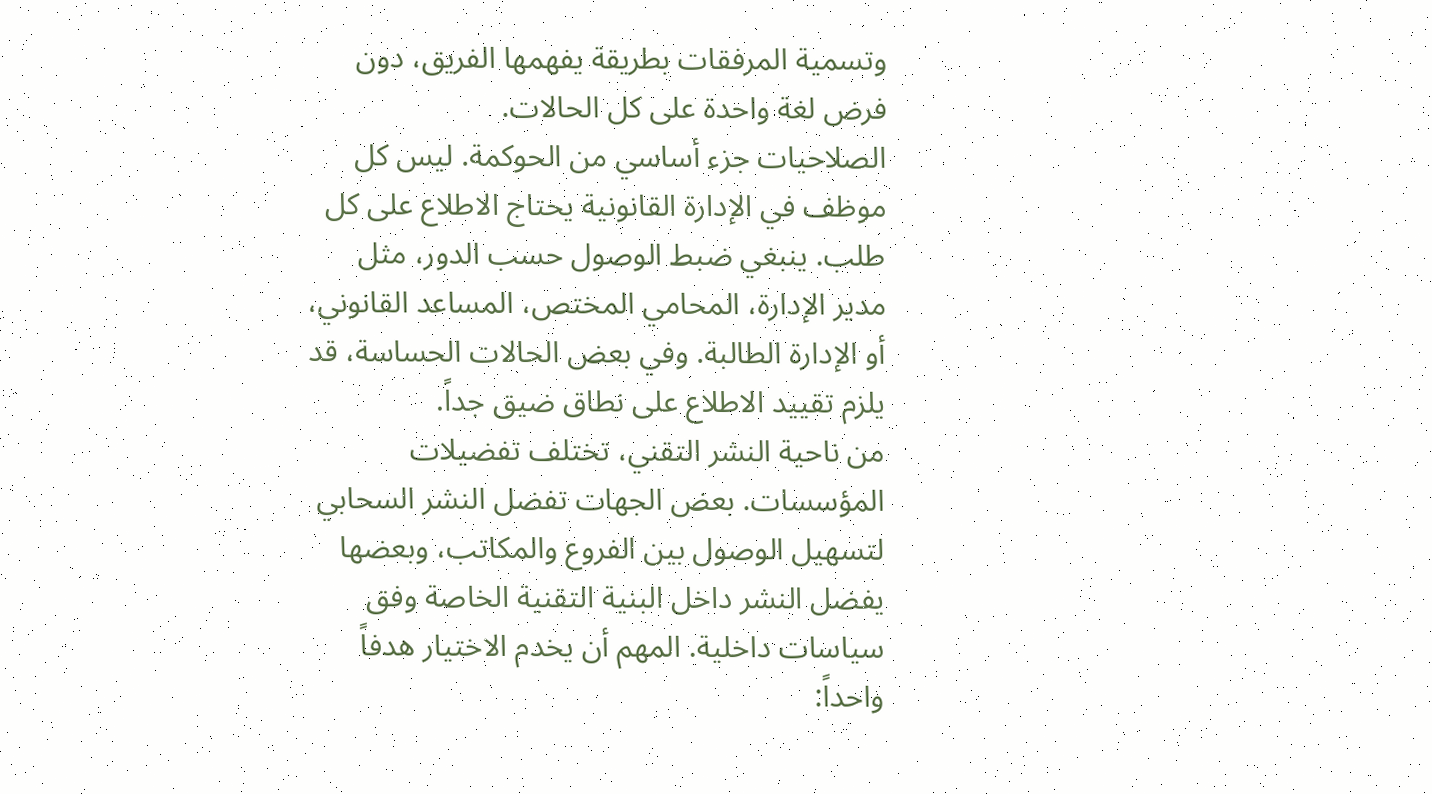وتسمية المرفقات بطريقة يفهمها الفريق، دون فرض لغة واحدة على كل الحالات.
الصلاحيات جزء أساسي من الحوكمة. ليس كل موظف في الإدارة القانونية يحتاج الاطلاع على كل طلب. ينبغي ضبط الوصول حسب الدور، مثل مدير الإدارة، المحامي المختص، المساعد القانوني، أو الإدارة الطالبة. وفي بعض الحالات الحساسة، قد يلزم تقييد الاطلاع على نطاق ضيق جداً.
من ناحية النشر التقني، تختلف تفضيلات المؤسسات. بعض الجهات تفضل النشر السحابي لتسهيل الوصول بين الفروع والمكاتب، وبعضها يفضل النشر داخل البنية التقنية الخاصة وفق سياسات داخلية. المهم أن يخدم الاختيار هدفاً واحداً: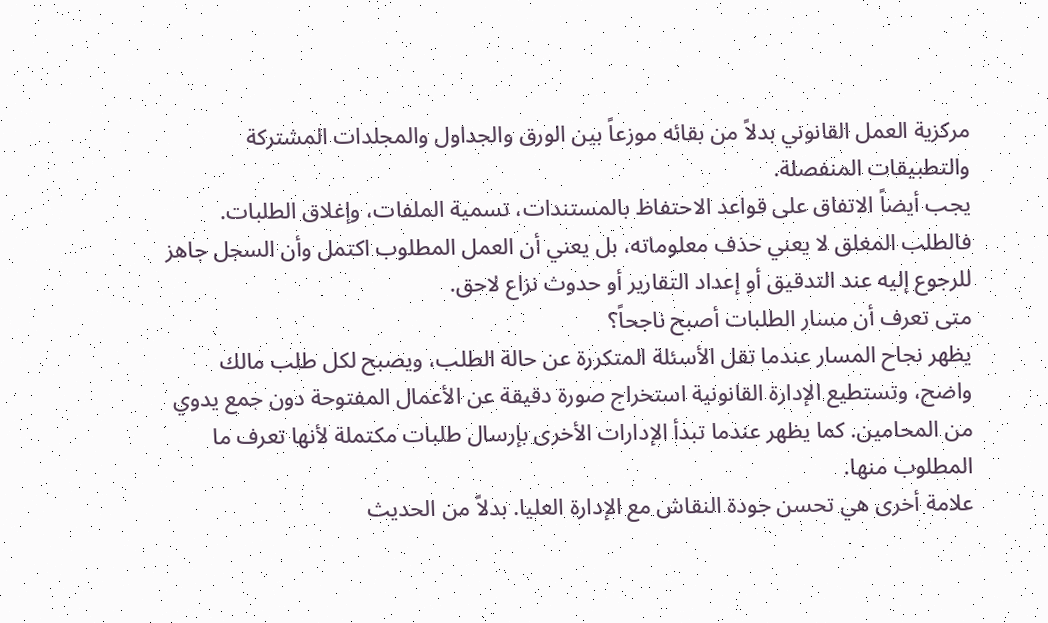مركزية العمل القانوني بدلاً من بقائه موزعاً بين الورق والجداول والمجلدات المشتركة والتطبيقات المنفصلة.
يجب أيضاً الاتفاق على قواعد الاحتفاظ بالمستندات، تسمية الملفات، وإغلاق الطلبات. فالطلب المغلق لا يعني حذف معلوماته، بل يعني أن العمل المطلوب اكتمل وأن السجل جاهز للرجوع إليه عند التدقيق أو إعداد التقارير أو حدوث نزاع لاحق.
متى تعرف أن مسار الطلبات أصبح ناجحاً؟
يظهر نجاح المسار عندما تقل الأسئلة المتكررة عن حالة الطلب، ويصبح لكل طلب مالك واضح، وتستطيع الإدارة القانونية استخراج صورة دقيقة عن الأعمال المفتوحة دون جمع يدوي من المحامين. كما يظهر عندما تبدأ الإدارات الأخرى بإرسال طلبات مكتملة لأنها تعرف ما المطلوب منها.
علامة أخرى هي تحسن جودة النقاش مع الإدارة العليا. بدلاً من الحديث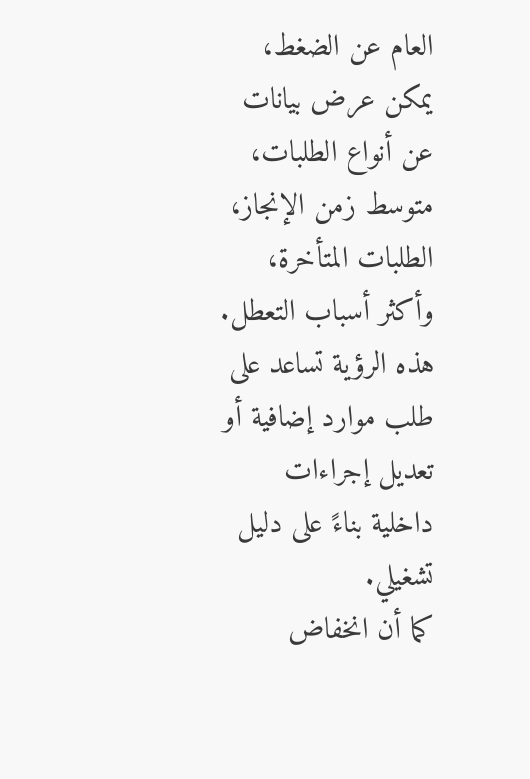العام عن الضغط، يمكن عرض بيانات عن أنواع الطلبات، متوسط زمن الإنجاز، الطلبات المتأخرة، وأكثر أسباب التعطل. هذه الرؤية تساعد على طلب موارد إضافية أو تعديل إجراءات داخلية بناءً على دليل تشغيلي.
كما أن انخفاض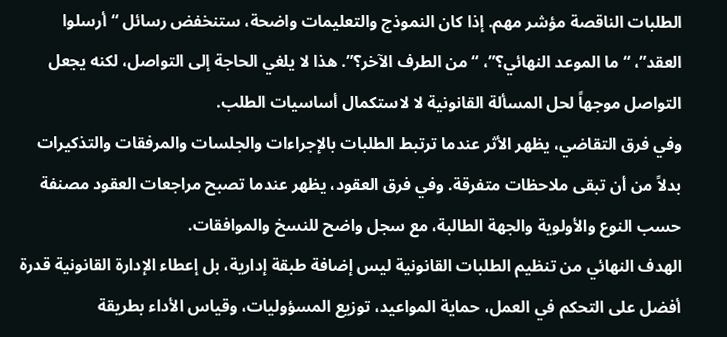الطلبات الناقصة مؤشر مهم. إذا كان النموذج والتعليمات واضحة، ستنخفض رسائل “أرسلوا العقد”، “ما الموعد النهائي؟”، “من الطرف الآخر؟”. هذا لا يلغي الحاجة إلى التواصل، لكنه يجعل التواصل موجهاً لحل المسألة القانونية لا لاستكمال أساسيات الطلب.
وفي فرق التقاضي، يظهر الأثر عندما ترتبط الطلبات بالإجراءات والجلسات والمرفقات والتذكيرات بدلاً من أن تبقى ملاحظات متفرقة. وفي فرق العقود، يظهر عندما تصبح مراجعات العقود مصنفة حسب النوع والأولوية والجهة الطالبة، مع سجل واضح للنسخ والموافقات.
الهدف النهائي من تنظيم الطلبات القانونية ليس إضافة طبقة إدارية، بل إعطاء الإدارة القانونية قدرة أفضل على التحكم في العمل، حماية المواعيد، توزيع المسؤوليات، وقياس الأداء بطريقة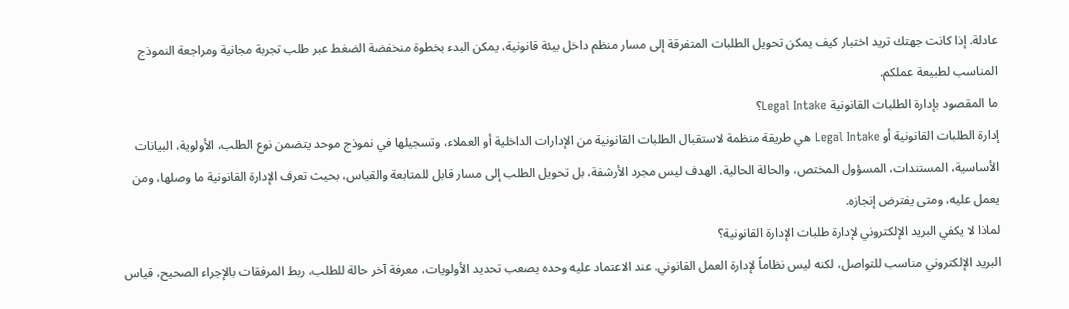عادلة. إذا كانت جهتك تريد اختبار كيف يمكن تحويل الطلبات المتفرقة إلى مسار منظم داخل بيئة قانونية، يمكن البدء بخطوة منخفضة الضغط عبر طلب تجربة مجانية ومراجعة النموذج المناسب لطبيعة عملكم.
ما المقصود بإدارة الطلبات القانونية Legal Intake؟
إدارة الطلبات القانونية أو Legal Intake هي طريقة منظمة لاستقبال الطلبات القانونية من الإدارات الداخلية أو العملاء، وتسجيلها في نموذج موحد يتضمن نوع الطلب، الأولوية، البيانات الأساسية، المستندات، المسؤول المختص، والحالة الحالية. الهدف ليس مجرد الأرشفة، بل تحويل الطلب إلى مسار قابل للمتابعة والقياس، بحيث تعرف الإدارة القانونية ما وصلها، ومن يعمل عليه، ومتى يفترض إنجازه.
لماذا لا يكفي البريد الإلكتروني لإدارة طلبات الإدارة القانونية؟
البريد الإلكتروني مناسب للتواصل، لكنه ليس نظاماً لإدارة العمل القانوني. عند الاعتماد عليه وحده يصعب تحديد الأولويات، معرفة آخر حالة للطلب، ربط المرفقات بالإجراء الصحيح، قياس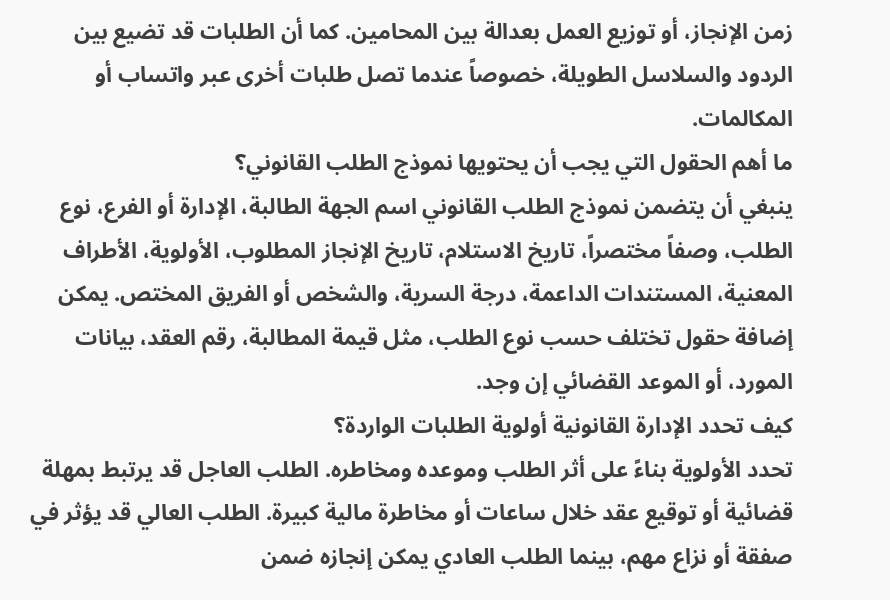زمن الإنجاز، أو توزيع العمل بعدالة بين المحامين. كما أن الطلبات قد تضيع بين الردود والسلاسل الطويلة، خصوصاً عندما تصل طلبات أخرى عبر واتساب أو المكالمات.
ما أهم الحقول التي يجب أن يحتويها نموذج الطلب القانوني؟
ينبغي أن يتضمن نموذج الطلب القانوني اسم الجهة الطالبة، الإدارة أو الفرع، نوع الطلب، وصفاً مختصراً، تاريخ الاستلام، تاريخ الإنجاز المطلوب، الأولوية، الأطراف المعنية، المستندات الداعمة، درجة السرية، والشخص أو الفريق المختص. يمكن إضافة حقول تختلف حسب نوع الطلب، مثل قيمة المطالبة، رقم العقد، بيانات المورد، أو الموعد القضائي إن وجد.
كيف تحدد الإدارة القانونية أولوية الطلبات الواردة؟
تحدد الأولوية بناءً على أثر الطلب وموعده ومخاطره. الطلب العاجل قد يرتبط بمهلة قضائية أو توقيع عقد خلال ساعات أو مخاطرة مالية كبيرة. الطلب العالي قد يؤثر في صفقة أو نزاع مهم، بينما الطلب العادي يمكن إنجازه ضمن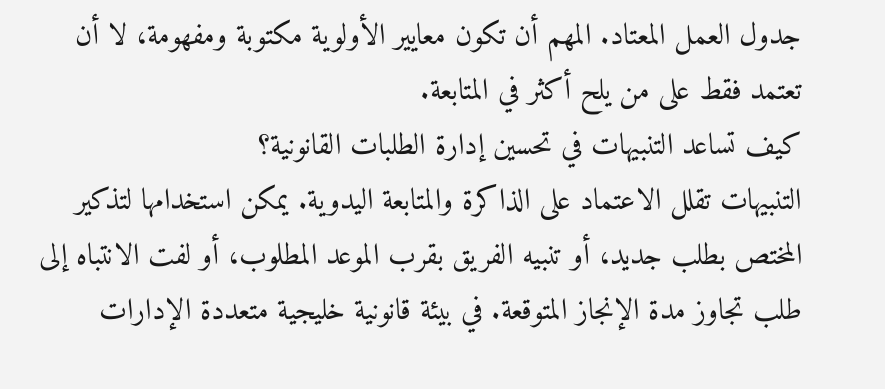جدول العمل المعتاد. المهم أن تكون معايير الأولوية مكتوبة ومفهومة، لا أن تعتمد فقط على من يلح أكثر في المتابعة.
كيف تساعد التنبيهات في تحسين إدارة الطلبات القانونية؟
التنبيهات تقلل الاعتماد على الذاكرة والمتابعة اليدوية. يمكن استخدامها لتذكير المختص بطلب جديد، أو تنبيه الفريق بقرب الموعد المطلوب، أو لفت الانتباه إلى طلب تجاوز مدة الإنجاز المتوقعة. في بيئة قانونية خليجية متعددة الإدارات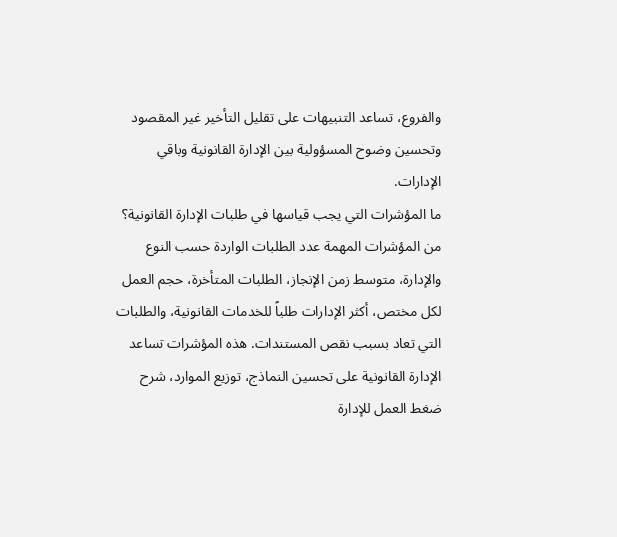والفروع، تساعد التنبيهات على تقليل التأخير غير المقصود وتحسين وضوح المسؤولية بين الإدارة القانونية وباقي الإدارات.
ما المؤشرات التي يجب قياسها في طلبات الإدارة القانونية؟
من المؤشرات المهمة عدد الطلبات الواردة حسب النوع والإدارة، متوسط زمن الإنجاز، الطلبات المتأخرة، حجم العمل لكل مختص، أكثر الإدارات طلباً للخدمات القانونية، والطلبات التي تعاد بسبب نقص المستندات. هذه المؤشرات تساعد الإدارة القانونية على تحسين النماذج، توزيع الموارد، شرح ضغط العمل للإدارة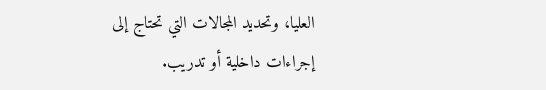العليا، وتحديد المجالات التي تحتاج إلى إجراءات داخلية أو تدريب.